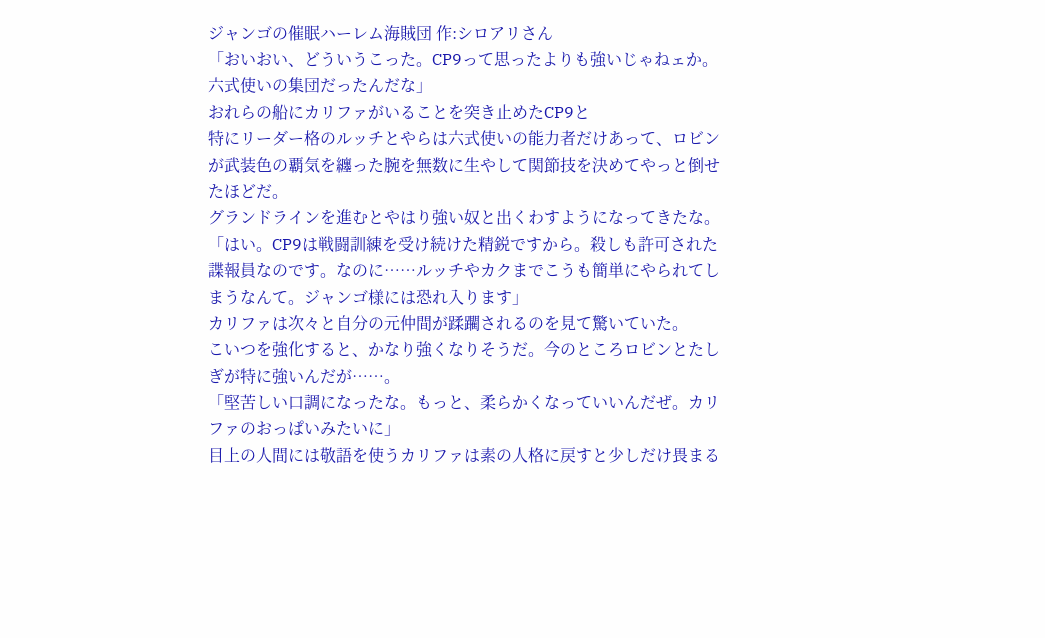ジャンゴの催眠ハーレム海賊団 作:シロアリさん
「おいおい、どういうこった。CP9って思ったよりも強いじゃねェか。六式使いの集団だったんだな」
おれらの船にカリファがいることを突き止めたCP9と
特にリーダー格のルッチとやらは六式使いの能力者だけあって、ロビンが武装色の覇気を纏った腕を無数に生やして関節技を決めてやっと倒せたほどだ。
グランドラインを進むとやはり強い奴と出くわすようになってきたな。
「はい。CP9は戦闘訓練を受け続けた精鋭ですから。殺しも許可された諜報員なのです。なのに……ルッチやカクまでこうも簡単にやられてしまうなんて。ジャンゴ様には恐れ入ります」
カリファは次々と自分の元仲間が蹂躙されるのを見て驚いていた。
こいつを強化すると、かなり強くなりそうだ。今のところロビンとたしぎが特に強いんだが……。
「堅苦しい口調になったな。もっと、柔らかくなっていいんだぜ。カリファのおっぱいみたいに」
目上の人間には敬語を使うカリファは素の人格に戻すと少しだけ畏まる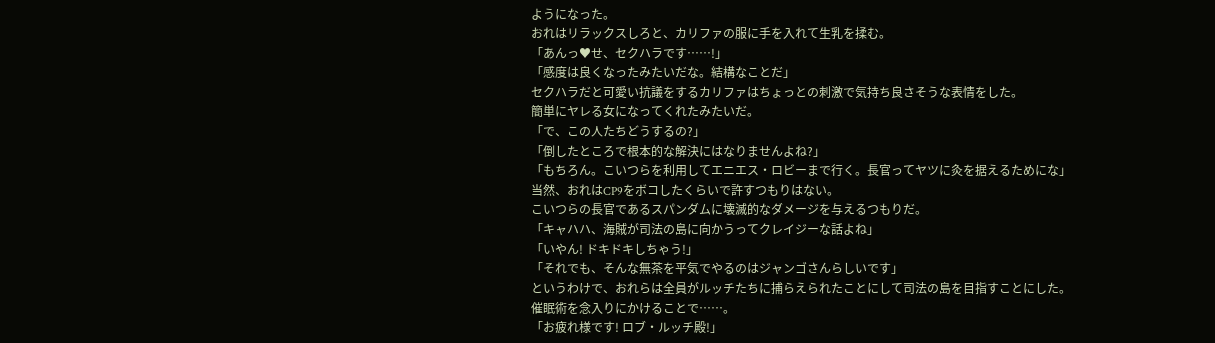ようになった。
おれはリラックスしろと、カリファの服に手を入れて生乳を揉む。
「あんっ♥せ、セクハラです……!」
「感度は良くなったみたいだな。結構なことだ」
セクハラだと可愛い抗議をするカリファはちょっとの刺激で気持ち良さそうな表情をした。
簡単にヤレる女になってくれたみたいだ。
「で、この人たちどうするの?」
「倒したところで根本的な解決にはなりませんよね?」
「もちろん。こいつらを利用してエニエス・ロビーまで行く。長官ってヤツに灸を据えるためにな」
当然、おれはCP9をボコしたくらいで許すつもりはない。
こいつらの長官であるスパンダムに壊滅的なダメージを与えるつもりだ。
「キャハハ、海賊が司法の島に向かうってクレイジーな話よね」
「いやん! ドキドキしちゃう!」
「それでも、そんな無茶を平気でやるのはジャンゴさんらしいです」
というわけで、おれらは全員がルッチたちに捕らえられたことにして司法の島を目指すことにした。
催眠術を念入りにかけることで……。
「お疲れ様です! ロブ・ルッチ殿!」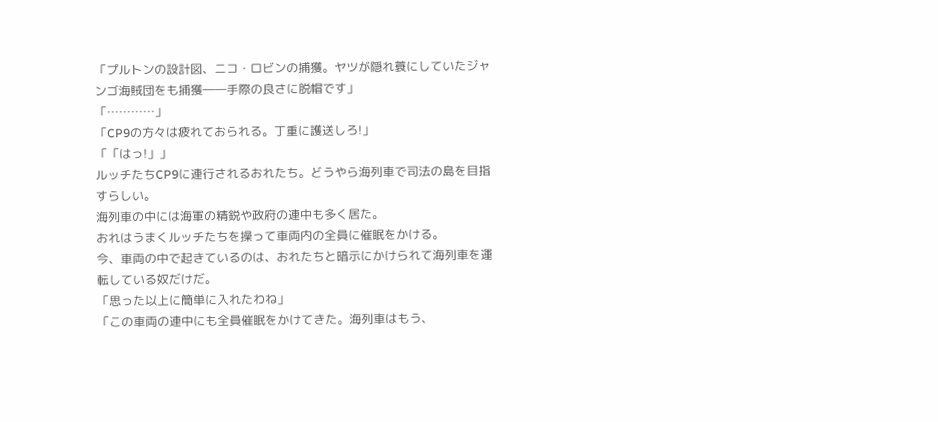「プルトンの設計図、ニコ・ロビンの捕獲。ヤツが隠れ蓑にしていたジャンゴ海賊団をも捕獲――手際の良さに脱帽です」
「…………」
「CP9の方々は疲れておられる。丁重に護送しろ!」
「「はっ!」」
ルッチたちCP9に連行されるおれたち。どうやら海列車で司法の島を目指すらしい。
海列車の中には海軍の精鋭や政府の連中も多く居た。
おれはうまくルッチたちを操って車両内の全員に催眠をかける。
今、車両の中で起きているのは、おれたちと暗示にかけられて海列車を運転している奴だけだ。
「思った以上に簡単に入れたわね」
「この車両の連中にも全員催眠をかけてきた。海列車はもう、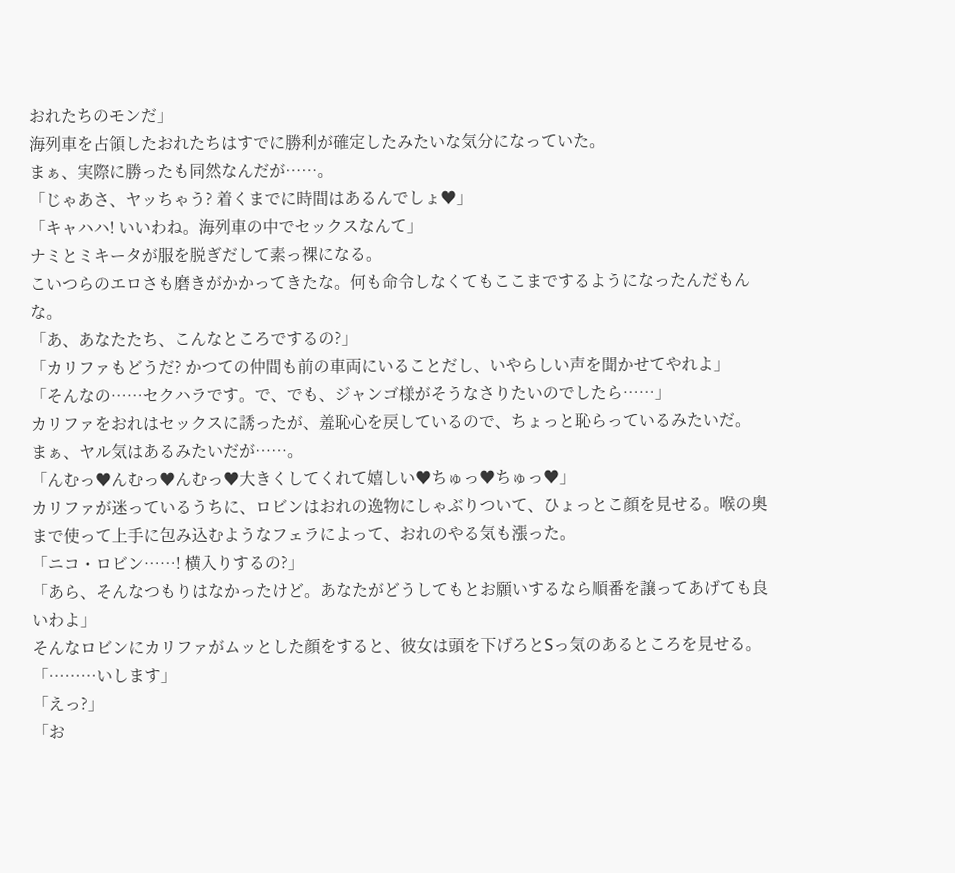おれたちのモンだ」
海列車を占領したおれたちはすでに勝利が確定したみたいな気分になっていた。
まぁ、実際に勝ったも同然なんだが……。
「じゃあさ、ヤッちゃう? 着くまでに時間はあるんでしょ♥」
「キャハハ! いいわね。海列車の中でセックスなんて」
ナミとミキータが服を脱ぎだして素っ裸になる。
こいつらのエロさも磨きがかかってきたな。何も命令しなくてもここまでするようになったんだもんな。
「あ、あなたたち、こんなところでするの?」
「カリファもどうだ? かつての仲間も前の車両にいることだし、いやらしい声を聞かせてやれよ」
「そんなの……セクハラです。で、でも、ジャンゴ様がそうなさりたいのでしたら……」
カリファをおれはセックスに誘ったが、羞恥心を戻しているので、ちょっと恥らっているみたいだ。
まぁ、ヤル気はあるみたいだが……。
「んむっ♥んむっ♥んむっ♥大きくしてくれて嬉しい♥ちゅっ♥ちゅっ♥」
カリファが迷っているうちに、ロビンはおれの逸物にしゃぶりついて、ひょっとこ顔を見せる。喉の奥まで使って上手に包み込むようなフェラによって、おれのやる気も漲った。
「ニコ・ロビン……! 横入りするの?」
「あら、そんなつもりはなかったけど。あなたがどうしてもとお願いするなら順番を譲ってあげても良いわよ」
そんなロビンにカリファがムッとした顔をすると、彼女は頭を下げろとSっ気のあるところを見せる。
「………いします」
「えっ?」
「お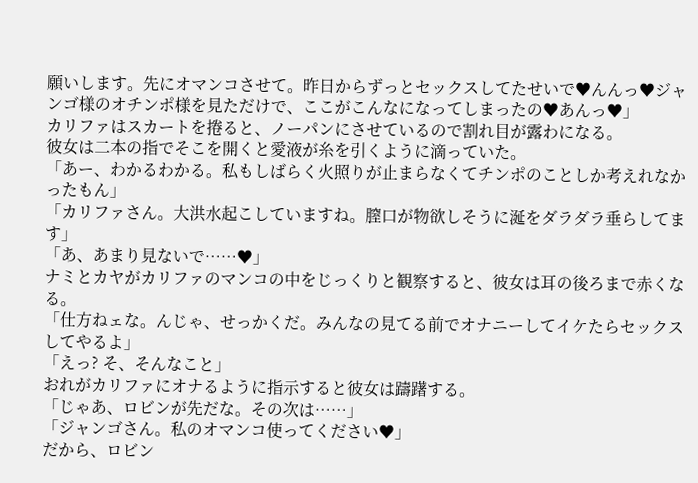願いします。先にオマンコさせて。昨日からずっとセックスしてたせいで♥んんっ♥ジャンゴ様のオチンポ様を見ただけで、ここがこんなになってしまったの♥あんっ♥」
カリファはスカートを捲ると、ノーパンにさせているので割れ目が露わになる。
彼女は二本の指でそこを開くと愛液が糸を引くように滴っていた。
「あー、わかるわかる。私もしばらく火照りが止まらなくてチンポのことしか考えれなかったもん」
「カリファさん。大洪水起こしていますね。膣口が物欲しそうに涎をダラダラ垂らしてます」
「あ、あまり見ないで……♥」
ナミとカヤがカリファのマンコの中をじっくりと観察すると、彼女は耳の後ろまで赤くなる。
「仕方ねェな。んじゃ、せっかくだ。みんなの見てる前でオナニーしてイケたらセックスしてやるよ」
「えっ? そ、そんなこと」
おれがカリファにオナるように指示すると彼女は躊躇する。
「じゃあ、ロビンが先だな。その次は……」
「ジャンゴさん。私のオマンコ使ってください♥」
だから、ロビン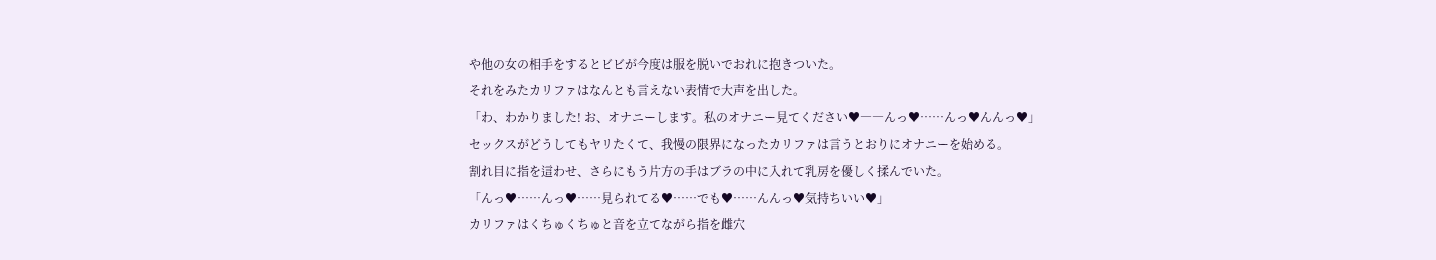や他の女の相手をするとビビが今度は服を脱いでおれに抱きついた。
それをみたカリファはなんとも言えない表情で大声を出した。
「わ、わかりました! お、オナニーします。私のオナニー見てください♥――んっ♥……んっ♥んんっ♥」
セックスがどうしてもヤリたくて、我慢の限界になったカリファは言うとおりにオナニーを始める。
割れ目に指を這わせ、さらにもう片方の手はブラの中に入れて乳房を優しく揉んでいた。
「んっ♥……んっ♥……見られてる♥……でも♥……んんっ♥気持ちいい♥」
カリファはくちゅくちゅと音を立てながら指を雌穴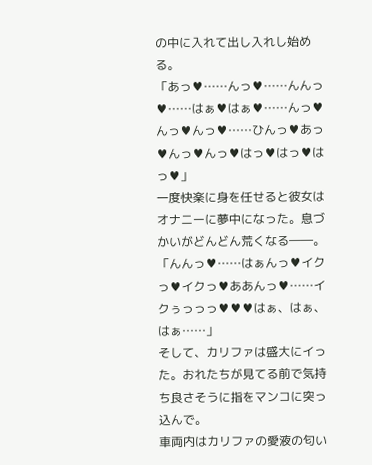の中に入れて出し入れし始める。
「あっ♥……んっ♥……んんっ♥……はぁ♥はぁ♥……んっ♥んっ♥んっ♥……ひんっ♥あっ♥んっ♥んっ♥はっ♥はっ♥はっ♥」
一度快楽に身を任せると彼女はオナニーに夢中になった。息づかいがどんどん荒くなる――。
「んんっ♥……はぁんっ♥イクっ♥イクっ♥ああんっ♥……イクぅっっっ♥♥♥はぁ、はぁ、はぁ……」
そして、カリファは盛大にイった。おれたちが見てる前で気持ち良さそうに指をマンコに突っ込んで。
車両内はカリファの愛液の匂い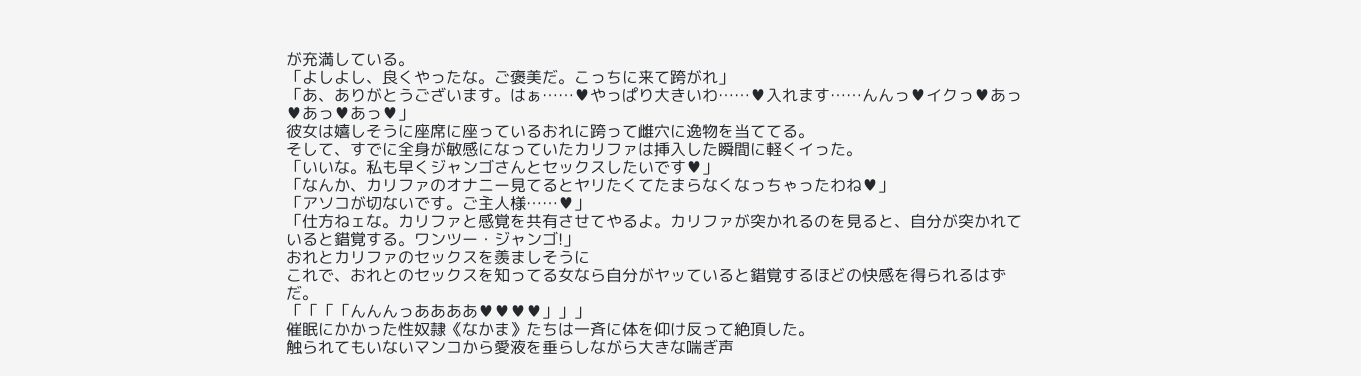が充満している。
「よしよし、良くやったな。ご褒美だ。こっちに来て跨がれ」
「あ、ありがとうございます。はぁ……♥やっぱり大きいわ……♥入れます……んんっ♥イクっ♥あっ♥あっ♥あっ♥」
彼女は嬉しそうに座席に座っているおれに跨って雌穴に逸物を当ててる。
そして、すでに全身が敏感になっていたカリファは挿入した瞬間に軽くイった。
「いいな。私も早くジャンゴさんとセックスしたいです♥」
「なんか、カリファのオナニー見てるとヤリたくてたまらなくなっちゃったわね♥」
「アソコが切ないです。ご主人様……♥」
「仕方ねェな。カリファと感覚を共有させてやるよ。カリファが突かれるのを見ると、自分が突かれていると錯覚する。ワンツー・ジャンゴ!」
おれとカリファのセックスを羨ましそうに
これで、おれとのセックスを知ってる女なら自分がヤッていると錯覚するほどの快感を得られるはずだ。
「「「「んんんっああああ♥♥♥♥」」」
催眠にかかった性奴隷《なかま》たちは一斉に体を仰け反って絶頂した。
触られてもいないマンコから愛液を垂らしながら大きな喘ぎ声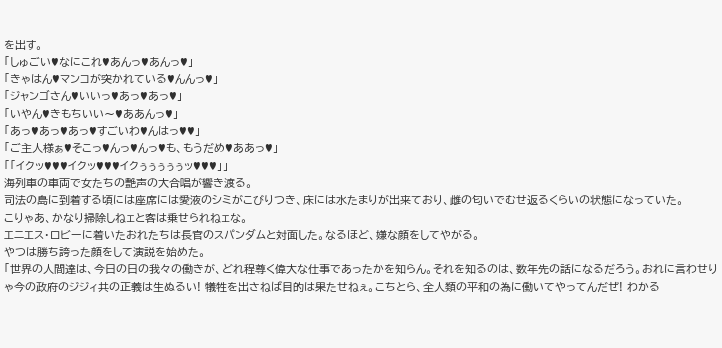を出す。
「しゅごい♥なにこれ♥あんっ♥あんっ♥」
「きゃはん♥マンコが突かれている♥んんっ♥」
「ジャンゴさん♥いいっ♥あっ♥あっ♥」
「いやん♥きもちいい〜♥ああんっ♥」
「あっ♥あっ♥あっ♥すごいわ♥んはっ♥♥」
「ご主人様ぁ♥そこっ♥んっ♥んっ♥も、もうだめ♥ああっ♥」
「「イクッ♥♥♥イクッ♥♥♥イクぅぅぅぅぅッ♥♥♥」」
海列車の車両で女たちの艶声の大合唱が響き渡る。
司法の島に到着する頃には座席には愛液のシミがこびりつき、床には水たまりが出来ており、雌の匂いでむせ返るくらいの状態になっていた。
こりゃあ、かなり掃除しねェと客は乗せられねェな。
エニエス・ロビーに着いたおれたちは長官のスパンダムと対面した。なるほど、嫌な顔をしてやがる。
やつは勝ち誇った顔をして演説を始めた。
「世界の人間達は、今日の日の我々の働きが、どれ程尊く偉大な仕事であったかを知らん。それを知るのは、数年先の話になるだろう。おれに言わせりゃ今の政府のジジィ共の正義は生ぬるい! 犠牲を出さねば目的は果たせねぇ。こちとら、全人類の平和の為に働いてやってんだぜ! わかる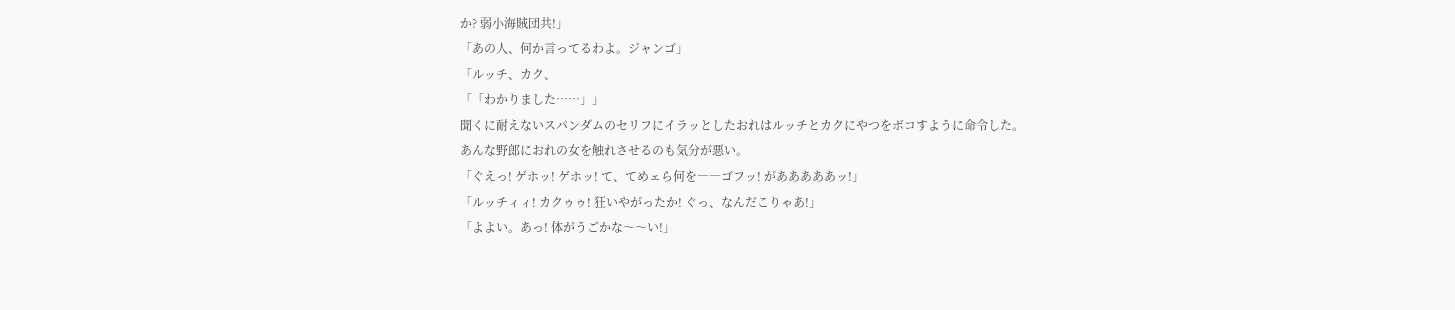か? 弱小海賊団共!」
「あの人、何か言ってるわよ。ジャンゴ」
「ルッチ、カク、
「「わかりました……」」
聞くに耐えないスパンダムのセリフにイラッとしたおれはルッチとカクにやつをボコすように命令した。
あんな野郎におれの女を触れさせるのも気分が悪い。
「ぐえっ! ゲホッ! ゲホッ! て、てめェら何を――ゴフッ! があああああッ!」
「ルッチィィ! カクゥゥ! 狂いやがったか! ぐっ、なんだこりゃあ!」
「よよい。あっ! 体がうごかな〜〜い!」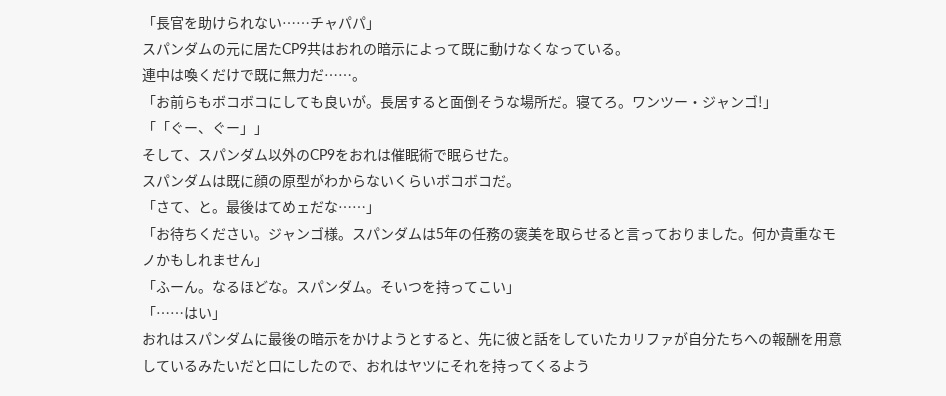「長官を助けられない……チャパパ」
スパンダムの元に居たCP9共はおれの暗示によって既に動けなくなっている。
連中は喚くだけで既に無力だ……。
「お前らもボコボコにしても良いが。長居すると面倒そうな場所だ。寝てろ。ワンツー・ジャンゴ!」
「「ぐー、ぐー」」
そして、スパンダム以外のCP9をおれは催眠術で眠らせた。
スパンダムは既に顔の原型がわからないくらいボコボコだ。
「さて、と。最後はてめェだな……」
「お待ちください。ジャンゴ様。スパンダムは5年の任務の褒美を取らせると言っておりました。何か貴重なモノかもしれません」
「ふーん。なるほどな。スパンダム。そいつを持ってこい」
「……はい」
おれはスパンダムに最後の暗示をかけようとすると、先に彼と話をしていたカリファが自分たちへの報酬を用意しているみたいだと口にしたので、おれはヤツにそれを持ってくるよう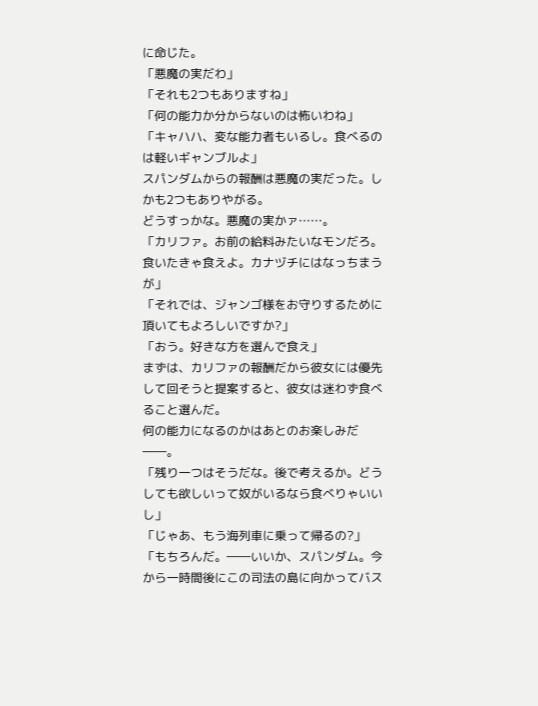に命じた。
「悪魔の実だわ」
「それも2つもありますね」
「何の能力か分からないのは怖いわね」
「キャハハ、変な能力者もいるし。食べるのは軽いギャンブルよ」
スパンダムからの報酬は悪魔の実だった。しかも2つもありやがる。
どうすっかな。悪魔の実かァ……。
「カリファ。お前の給料みたいなモンだろ。食いたきゃ食えよ。カナヅチにはなっちまうが」
「それでは、ジャンゴ様をお守りするために頂いてもよろしいですか?」
「おう。好きな方を選んで食え」
まずは、カリファの報酬だから彼女には優先して回そうと提案すると、彼女は迷わず食べること選んだ。
何の能力になるのかはあとのお楽しみだ――。
「残り一つはそうだな。後で考えるか。どうしても欲しいって奴がいるなら食べりゃいいし」
「じゃあ、もう海列車に乗って帰るの?」
「もちろんだ。――いいか、スパンダム。今から一時間後にこの司法の島に向かってバス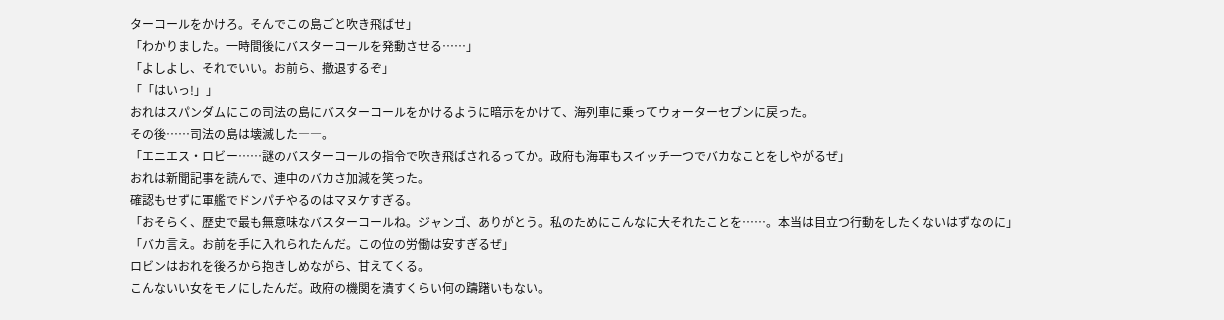ターコールをかけろ。そんでこの島ごと吹き飛ばせ」
「わかりました。一時間後にバスターコールを発動させる……」
「よしよし、それでいい。お前ら、撤退するぞ」
「「はいっ!」」
おれはスパンダムにこの司法の島にバスターコールをかけるように暗示をかけて、海列車に乗ってウォーターセブンに戻った。
その後……司法の島は壊滅した――。
「エニエス・ロビー……謎のバスターコールの指令で吹き飛ばされるってか。政府も海軍もスイッチ一つでバカなことをしやがるぜ」
おれは新聞記事を読んで、連中のバカさ加減を笑った。
確認もせずに軍艦でドンパチやるのはマヌケすぎる。
「おそらく、歴史で最も無意味なバスターコールね。ジャンゴ、ありがとう。私のためにこんなに大それたことを……。本当は目立つ行動をしたくないはずなのに」
「バカ言え。お前を手に入れられたんだ。この位の労働は安すぎるぜ」
ロビンはおれを後ろから抱きしめながら、甘えてくる。
こんないい女をモノにしたんだ。政府の機関を潰すくらい何の躊躇いもない。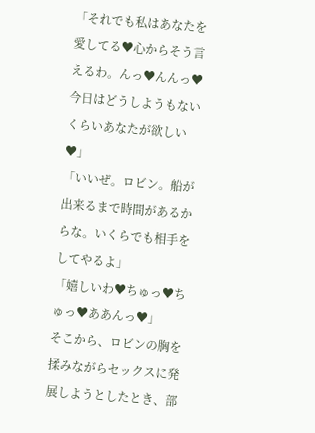「それでも私はあなたを愛してる♥心からそう言えるわ。んっ♥んんっ♥今日はどうしようもないくらいあなたが欲しい♥」
「いいぜ。ロビン。船が出来るまで時間があるからな。いくらでも相手をしてやるよ」
「嬉しいわ♥ちゅっ♥ちゅっ♥ああんっ♥」
そこから、ロビンの胸を揉みながらセックスに発展しようとしたとき、部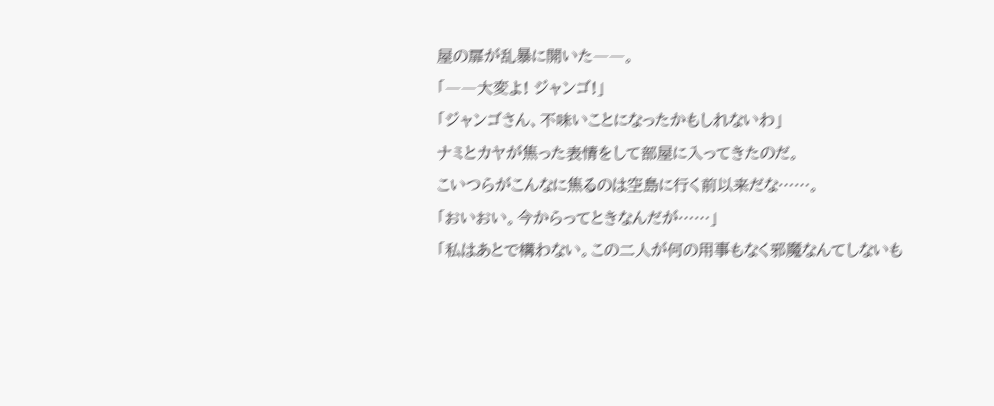屋の扉が乱暴に開いた――。
「――大変よ! ジャンゴ!」
「ジャンゴさん、不味いことになったかもしれないわ」
ナミとカヤが焦った表情をして部屋に入ってきたのだ。
こいつらがこんなに焦るのは空島に行く前以来だな……。
「おいおい。今からってときなんだが……」
「私はあとで構わない。この二人が何の用事もなく邪魔なんてしないも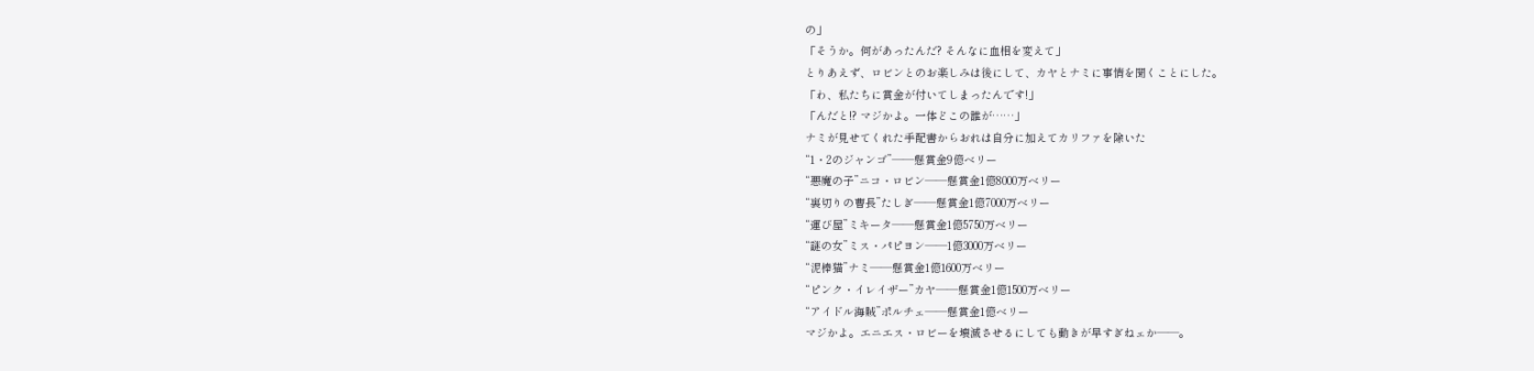の」
「そうか。何があったんだ? そんなに血相を変えて」
とりあえず、ロビンとのお楽しみは後にして、カヤとナミに事情を聞くことにした。
「わ、私たちに賞金が付いてしまったんです!」
「んだと!? マジかよ。一体どこの誰が……」
ナミが見せてくれた手配書からおれは自分に加えてカリファを除いた
“1・2のジャンゴ”――懸賞金9億ベリー
“悪魔の子”ニコ・ロビン――懸賞金1億8000万ベリー
“裏切りの曹長”たしぎ――懸賞金1億7000万ベリー
“運び屋”ミキータ――懸賞金1億5750万ベリー
“謎の女”ミス・パピヨン――1億3000万ベリー
“泥棒猫”ナミ――懸賞金1億1600万ベリー
“ピンク・イレイザー”カヤ――懸賞金1億1500万ベリー
“アイドル海賊”ポルチェ――懸賞金1億ベリー
マジかよ。エニエス・ロビーを壊滅させるにしても動きが早すぎねェか――。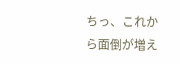ちっ、これから面倒が増え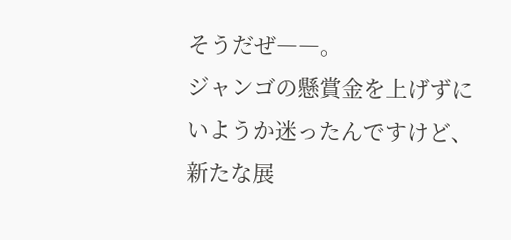そうだぜ――。
ジャンゴの懸賞金を上げずにいようか迷ったんですけど、新たな展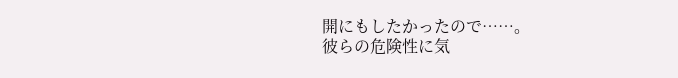開にもしたかったので……。
彼らの危険性に気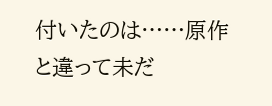付いたのは……原作と違って未だ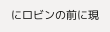にロビンの前に現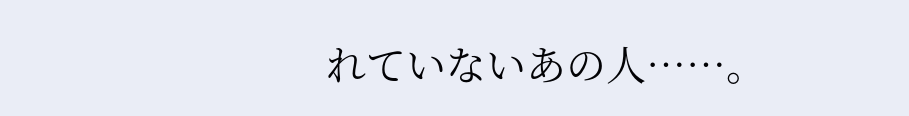れていないあの人……。